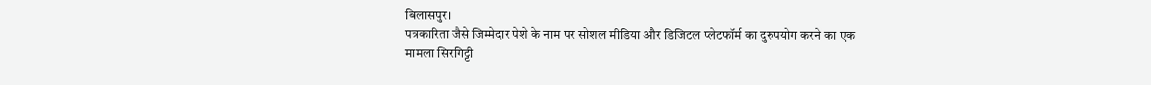बिलासपुर।
पत्रकारिता जैसे जिम्मेदार पेशे के नाम पर सोशल मीडिया और डिजिटल प्लेटफॉर्म का दुरुपयोग करने का एक मामला सिरगिट्टी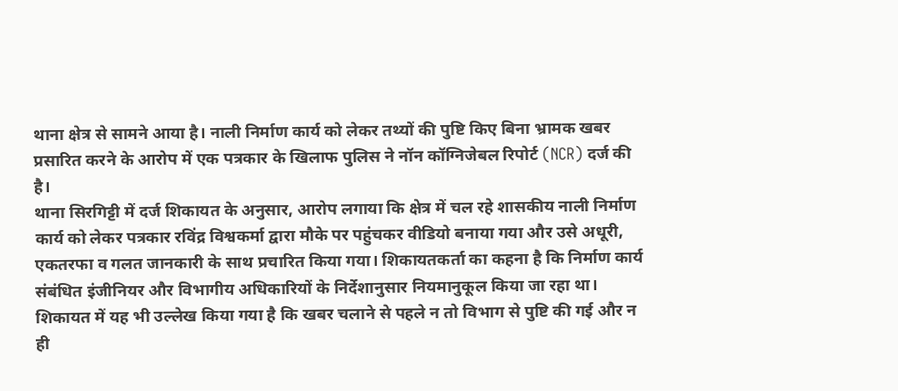थाना क्षेत्र से सामने आया है। नाली निर्माण कार्य को लेकर तथ्यों की पुष्टि किए बिना भ्रामक खबर प्रसारित करने के आरोप में एक पत्रकार के खिलाफ पुलिस ने नॉन कॉग्निजेबल रिपोर्ट (NCR) दर्ज की है।
थाना सिरगिट्टी में दर्ज शिकायत के अनुसार, आरोप लगाया कि क्षेत्र में चल रहे शासकीय नाली निर्माण कार्य को लेकर पत्रकार रविंद्र विश्वकर्मा द्वारा मौके पर पहुंचकर वीडियो बनाया गया और उसे अधूरी, एकतरफा व गलत जानकारी के साथ प्रचारित किया गया। शिकायतकर्ता का कहना है कि निर्माण कार्य संबंधित इंजीनियर और विभागीय अधिकारियों के निर्देशानुसार नियमानुकूल किया जा रहा था।
शिकायत में यह भी उल्लेख किया गया है कि खबर चलाने से पहले न तो विभाग से पुष्टि की गई और न ही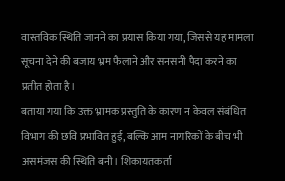वास्तविक स्थिति जानने का प्रयास किया गया, जिससे यह मामला सूचना देने की बजाय भ्रम फैलाने और सनसनी पैदा करने का प्रतीत होता है।
बताया गया कि उक्त भ्रामक प्रस्तुति के कारण न केवल संबंधित विभाग की छवि प्रभावित हुई, बल्कि आम नागरिकों के बीच भी असमंजस की स्थिति बनी। शिकायतकर्ता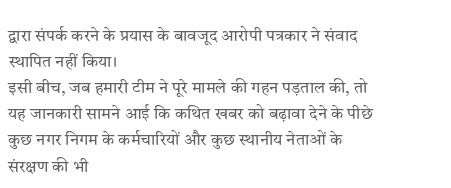द्वारा संपर्क करने के प्रयास के बावजूद आरोपी पत्रकार ने संवाद स्थापित नहीं किया।
इसी बीच, जब हमारी टीम ने पूरे मामले की गहन पड़ताल की, तो यह जानकारी सामने आई कि कथित खबर को बढ़ावा देने के पीछे कुछ नगर निगम के कर्मचारियों और कुछ स्थानीय नेताओं के संरक्षण की भी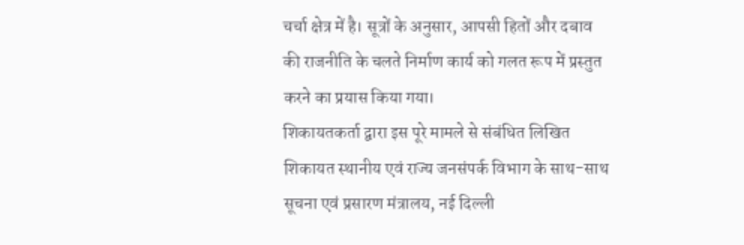चर्चा क्षेत्र में है। सूत्रों के अनुसार, आपसी हितों और दबाव की राजनीति के चलते निर्माण कार्य को गलत रूप में प्रस्तुत करने का प्रयास किया गया।
शिकायतकर्ता द्वारा इस पूरे मामले से संबंधित लिखित शिकायत स्थानीय एवं राज्य जनसंपर्क विभाग के साथ-साथ सूचना एवं प्रसारण मंत्रालय, नई दिल्ली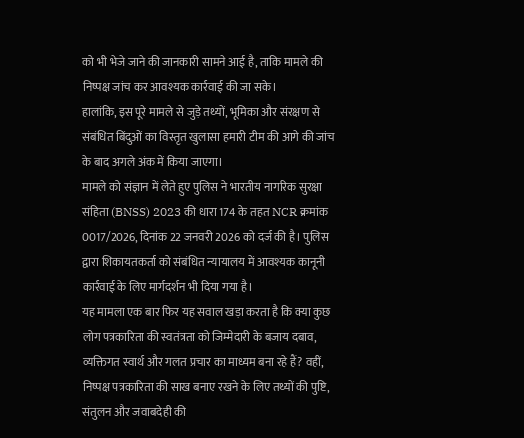को भी भेजे जाने की जानकारी सामने आई है, ताकि मामले की निष्पक्ष जांच कर आवश्यक कार्रवाई की जा सके।
हालांकि, इस पूरे मामले से जुड़े तथ्यों, भूमिका और संरक्षण से संबंधित बिंदुओं का विस्तृत खुलासा हमारी टीम की आगे की जांच के बाद अगले अंक में किया जाएगा।
मामले को संज्ञान में लेते हुए पुलिस ने भारतीय नागरिक सुरक्षा संहिता (BNSS) 2023 की धारा 174 के तहत NCR क्रमांक 0017/2026, दिनांक 22 जनवरी 2026 को दर्ज की है। पुलिस द्वारा शिकायतकर्ता को संबंधित न्यायालय में आवश्यक कानूनी कार्रवाई के लिए मार्गदर्शन भी दिया गया है।
यह मामला एक बार फिर यह सवाल खड़ा करता है कि क्या कुछ लोग पत्रकारिता की स्वतंत्रता को जिम्मेदारी के बजाय दबाव, व्यक्तिगत स्वार्थ और गलत प्रचार का माध्यम बना रहे हैं? वहीं, निष्पक्ष पत्रकारिता की साख बनाए रखने के लिए तथ्यों की पुष्टि, संतुलन और जवाबदेही की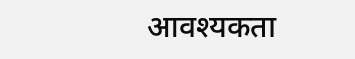आवश्यकता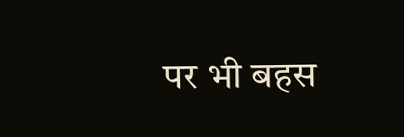पर भी बहस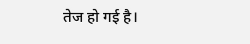तेज हो गई है।